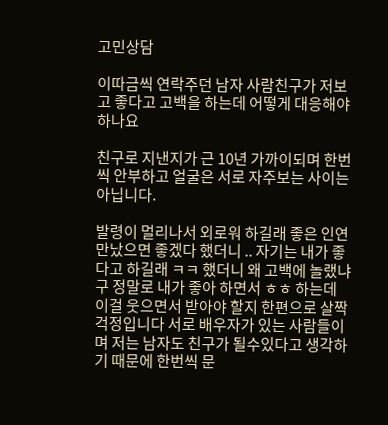고민상담

이따금씩 연락주던 남자 사람친구가 저보고 좋다고 고백을 하는데 어떻게 대응해야하나요

친구로 지낸지가 근 10년 가까이되며 한번씩 안부하고 얼굴은 서로 자주보는 사이는 아닙니다.

발령이 멀리나서 외로워 하길래 좋은 인연 만났으면 좋겠다 했더니 .. 자기는 내가 좋다고 하길래 ㅋㅋ 했더니 왜 고백에 놀랬냐구 정말로 내가 좋아 하면서 ㅎㅎ 하는데 이걸 웃으면서 받아야 할지 한편으로 살짝 걱정입니다 서로 배우자가 있는 사람들이며 저는 남자도 친구가 될수있다고 생각하기 때문에 한번씩 문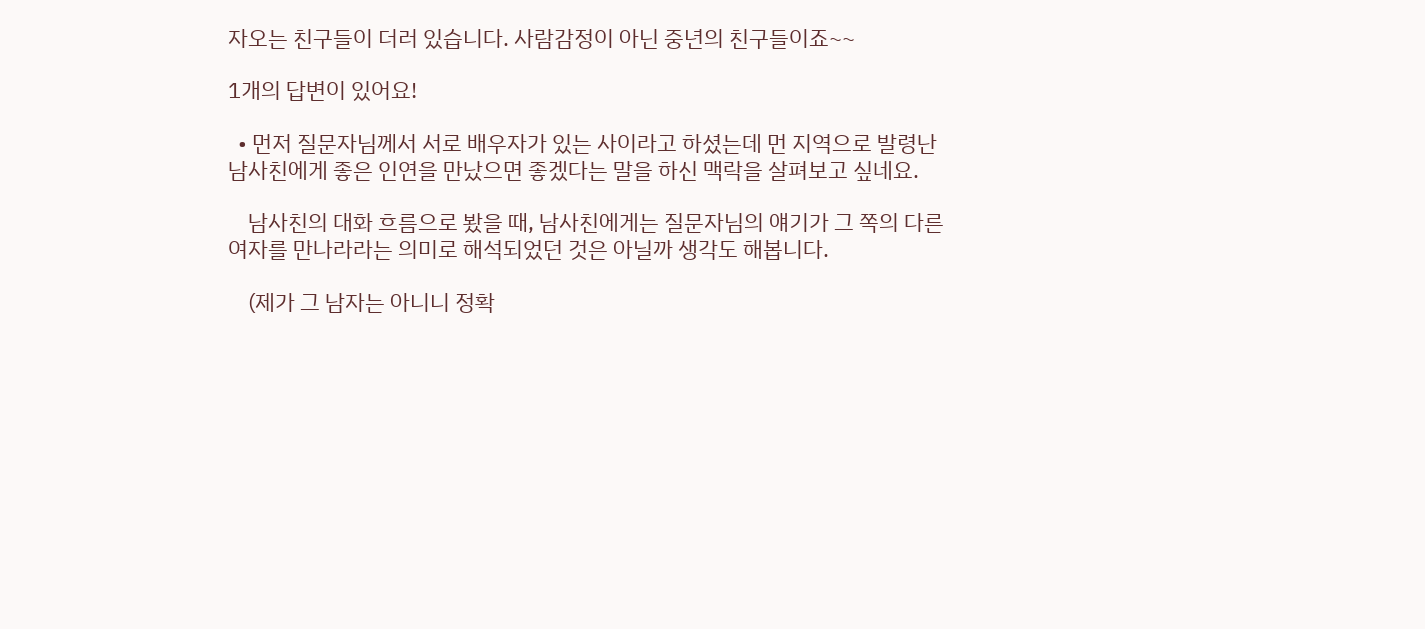자오는 친구들이 더러 있습니다. 사람감정이 아닌 중년의 친구들이죠~~

1개의 답변이 있어요!

  • 먼저 질문자님께서 서로 배우자가 있는 사이라고 하셨는데 먼 지역으로 발령난 남사친에게 좋은 인연을 만났으면 좋겠다는 말을 하신 맥락을 살펴보고 싶네요.

    남사친의 대화 흐름으로 봤을 때, 남사친에게는 질문자님의 얘기가 그 쪽의 다른 여자를 만나라라는 의미로 해석되었던 것은 아닐까 생각도 해봅니다.

    (제가 그 남자는 아니니 정확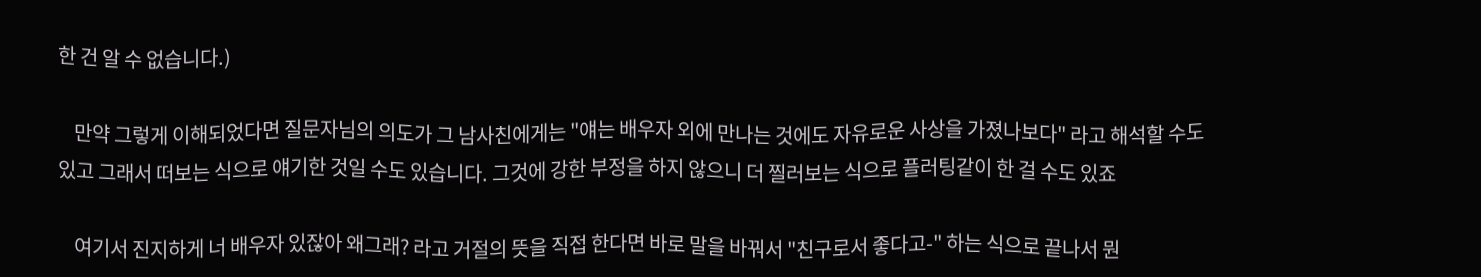한 건 알 수 없습니다.)

    만약 그렇게 이해되었다면 질문자님의 의도가 그 남사친에게는 "얘는 배우자 외에 만나는 것에도 자유로운 사상을 가졌나보다" 라고 해석할 수도 있고 그래서 떠보는 식으로 얘기한 것일 수도 있습니다. 그것에 강한 부정을 하지 않으니 더 찔러보는 식으로 플러팅같이 한 걸 수도 있죠

    여기서 진지하게 너 배우자 있잖아 왜그래? 라고 거절의 뜻을 직접 한다면 바로 말을 바꿔서 "친구로서 좋다고-" 하는 식으로 끝나서 뭔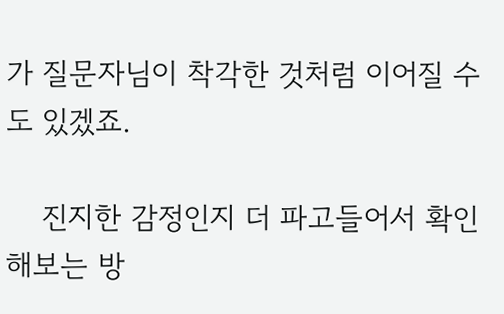가 질문자님이 착각한 것처럼 이어질 수도 있겠죠.

    진지한 감정인지 더 파고들어서 확인해보는 방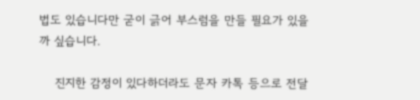법도 있습니다만 굳이 긁어 부스럼을 만들 필요가 있을까 싶습니다.

    진지한 감정이 있다하더라도 문자 카톡 등으로 전달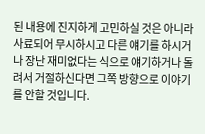된 내용에 진지하게 고민하실 것은 아니라 사료되어 무시하시고 다른 얘기를 하시거나 장난 재미없다는 식으로 얘기하거나 돌려서 거절하신다면 그쪽 방향으로 이야기를 안할 것입니다.